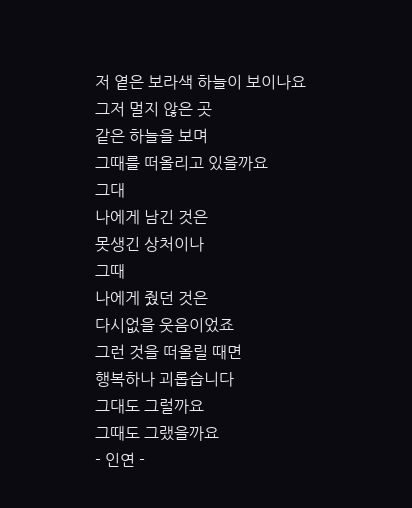저 옅은 보라색 하늘이 보이나요
그저 멀지 않은 곳
같은 하늘을 보며
그때를 떠올리고 있을까요
그대
나에게 남긴 것은
못생긴 상처이나
그때
나에게 줬던 것은
다시없을 웃음이었죠
그런 것을 떠올릴 때면
행복하나 괴롭습니다
그대도 그럴까요
그때도 그랬을까요
- 인연 -